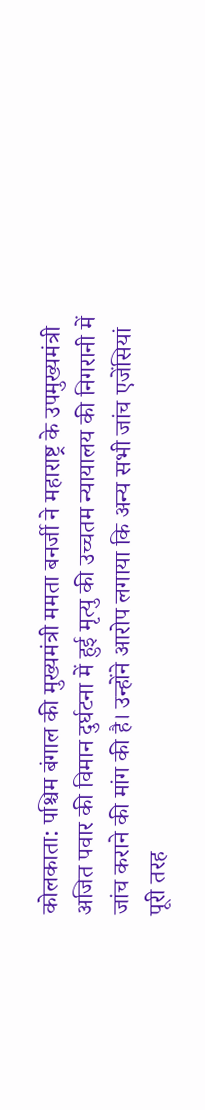कोलकाता: पश्चिम बंगाल की मुख्यमंत्री ममता बनर्जी ने महाराष्ट्र के उपमुख्यमंत्री अजित पवार की विमान दुर्घटना में हुई मृत्यु की उच्चतम न्यायालय की निगरानी में जांच कराने की मांग की है। उन्होंने आरोप लगाया कि अन्य सभी जांच एजेंसियां पूरी तरह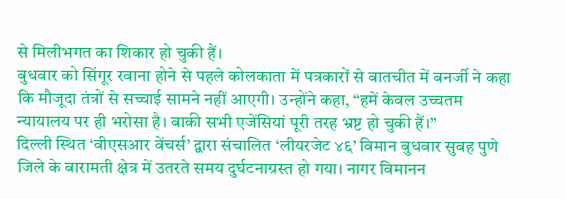से मिलीभगत का शिकार हो चुकी हैं।
बुधवार को सिंगूर रवाना होने से पहले कोलकाता में पत्रकारों से बातचीत में बनर्जी ने कहा कि मौजूदा तंत्रों से सच्चाई सामने नहीं आएगी। उन्होंने कहा, “हमें केवल उच्चतम न्यायालय पर ही भरोसा है। बाकी सभी एजेंसियां पूरी तरह भ्रष्ट हो चुकी हैं।”
दिल्ली स्थित ‘वीएसआर वेंचर्स’ द्वारा संचालित ‘लीयरजेट ४६’ विमान बुधवार सुबह पुणे जिले के बारामती क्षेत्र में उतरते समय दुर्घटनाग्रस्त हो गया। नागर विमानन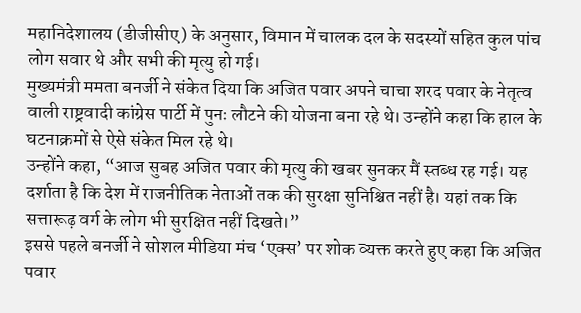महानिदेशालय (डीजीसीए) के अनुसार, विमान में चालक दल के सदस्यों सहित कुल पांच लोग सवार थे और सभी की मृत्यु हो गई।
मुख्यमंत्री ममता बनर्जी ने संकेत दिया कि अजित पवार अपने चाचा शरद पवार के नेतृत्व वाली राष्ट्रवादी कांग्रेस पार्टी में पुनः लौटने की योजना बना रहे थे। उन्होंने कहा कि हाल के घटनाक्रमों से ऐसे संकेत मिल रहे थे।
उन्होंने कहा, “आज सुबह अजित पवार की मृत्यु की खबर सुनकर मैं स्तब्ध रह गई। यह दर्शाता है कि देश में राजनीतिक नेताओं तक की सुरक्षा सुनिश्चित नहीं है। यहां तक कि सत्तारूढ़ वर्ग के लोग भी सुरक्षित नहीं दिखते।”
इससे पहले बनर्जी ने सोशल मीडिया मंच ‘एक्स’ पर शोक व्यक्त करते हुए कहा कि अजित पवार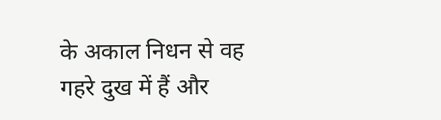के अकाल निधन से वह गहरे दुख में हैं और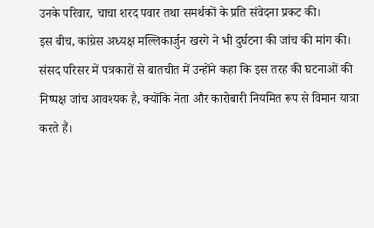उनके परिवार, चाचा शरद पवार तथा समर्थकों के प्रति संवेदना प्रकट की।
इस बीच, कांग्रेस अध्यक्ष मल्लिकार्जुन खरगे ने भी दुर्घटना की जांच की मांग की। संसद परिसर में पत्रकारों से बातचीत में उन्होंने कहा कि इस तरह की घटनाओं की निष्पक्ष जांच आवश्यक है, क्योंकि नेता और कारोबारी नियमित रूप से विमान यात्रा करते हैं।